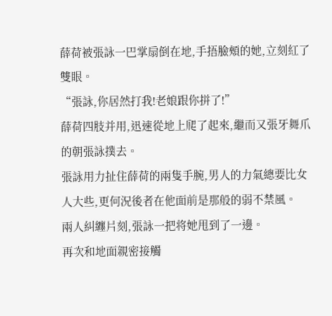薛荷被張詠一巴掌扇倒在地,手捂臉頰的她,立刻紅了雙眼。
“張詠,你居然打我!老娘跟你拼了!”
薛荷四肢并用,迅速從地上爬了起來,繼而又張牙舞爪的朝張詠撲去。
張詠用力扯住薛荷的兩隻手腕,男人的力氣總要比女人大些,更何況後者在他面前是那般的弱不禁風。
兩人糾纏片刻,張詠一把将她甩到了一邊。
再次和地面親密接觸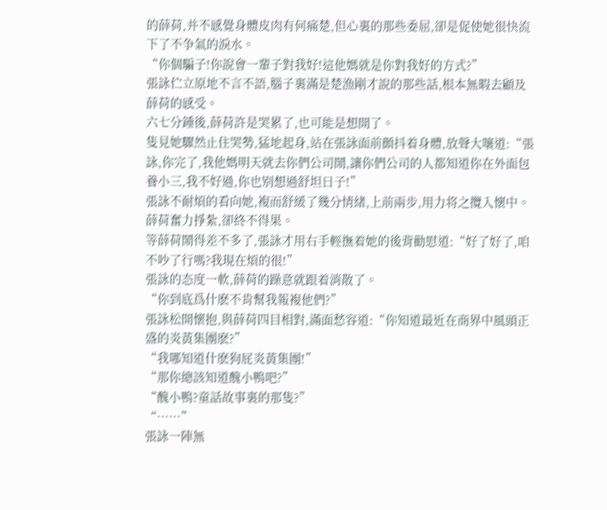的薛荷,并不感覺身體皮肉有何痛楚,但心裏的那些委屈,卻是促使她很快流下了不争氣的淚水。
“你個騙子!你說會一輩子對我好!這他媽就是你對我好的方式?”
張詠伫立原地不言不語,腦子裏滿是楚漁剛才說的那些話,根本無暇去顧及薛荷的感受。
六七分鍾後,薛荷許是哭累了,也可能是想開了。
隻見她驟然止住哭勢,猛地起身,站在張詠面前顫抖着身體,放聲大嚷道:“張詠,你完了,我他媽明天就去你們公司鬧,讓你們公司的人都知道你在外面包養小三,我不好過,你也别想過舒坦日子!”
張詠不耐煩的看向她,複而舒緩了幾分情緒,上前兩步,用力将之攬入懷中。
薛荷奮力掙紮,卻終不得果。
等薛荷鬧得差不多了,張詠才用右手輕撫着她的後背勸慰道:“好了好了,咱不吵了行嗎?我現在煩的很!”
張詠的态度一軟,薛荷的躁意就跟着消散了。
“你到底爲什麽不肯幫我報複他們?”
張詠松開懷抱,與薛荷四目相對,滿面愁容道:“你知道最近在商界中風頭正盛的炎黃集團麽?”
“我哪知道什麽狗屁炎黃集團!”
“那你總該知道醜小鴨吧?”
“醜小鴨?童話故事裏的那隻?”
“……”
張詠一陣無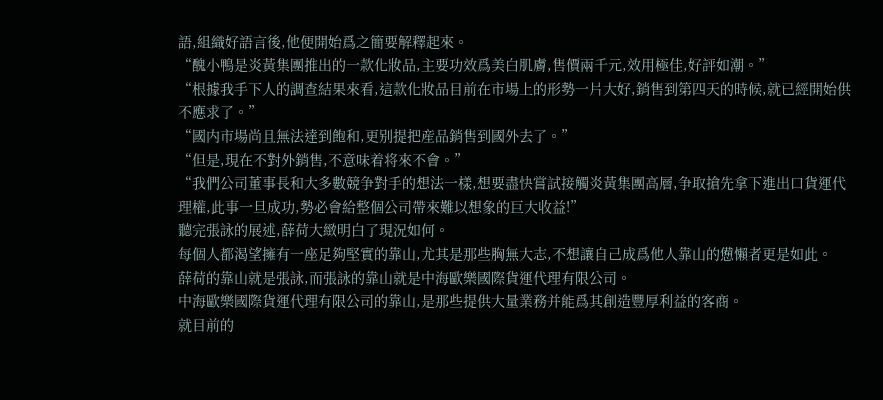語,組織好語言後,他便開始爲之簡要解釋起來。
“醜小鴨是炎黃集團推出的一款化妝品,主要功效爲美白肌膚,售價兩千元,效用極佳,好評如潮。”
“根據我手下人的調查結果來看,這款化妝品目前在市場上的形勢一片大好,銷售到第四天的時候,就已經開始供不應求了。”
“國内市場尚且無法達到飽和,更别提把産品銷售到國外去了。”
“但是,現在不對外銷售,不意味着将來不會。”
“我們公司董事長和大多數競争對手的想法一樣,想要盡快嘗試接觸炎黃集團高層,争取搶先拿下進出口貨運代理權,此事一旦成功,勢必會給整個公司帶來難以想象的巨大收益!”
聽完張詠的展述,薛荷大緻明白了現況如何。
每個人都渴望擁有一座足夠堅實的靠山,尤其是那些胸無大志,不想讓自己成爲他人靠山的憊懶者更是如此。
薛荷的靠山就是張詠,而張詠的靠山就是中海歐樂國際貨運代理有限公司。
中海歐樂國際貨運代理有限公司的靠山,是那些提供大量業務并能爲其創造豐厚利益的客商。
就目前的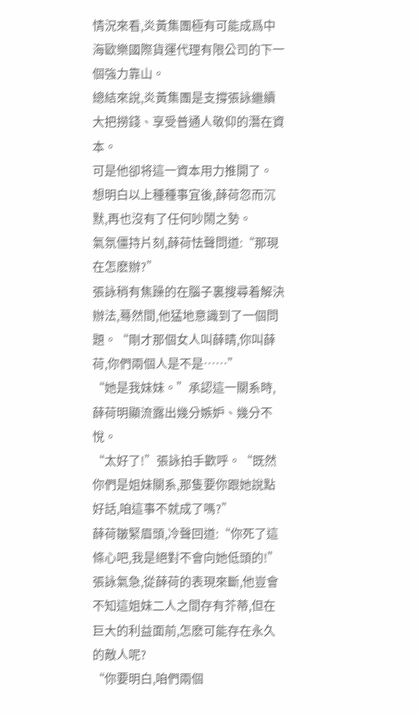情況來看,炎黃集團極有可能成爲中海歐樂國際貨運代理有限公司的下一個強力靠山。
總結來說,炎黃集團是支撐張詠繼續大把撈錢、享受普通人敬仰的潛在資本。
可是他卻将這一資本用力推開了。
想明白以上種種事宜後,薛荷忽而沉默,再也沒有了任何吵鬧之勢。
氣氛僵持片刻,薛荷怯聲問道:“那現在怎麽辦?”
張詠稍有焦躁的在腦子裏搜尋着解決辦法,蓦然間,他猛地意識到了一個問題。“剛才那個女人叫薛晴,你叫薛荷,你們兩個人是不是……”
“她是我妹妹。”承認這一關系時,薛荷明顯流露出幾分嫉妒、幾分不悅。
“太好了!”張詠拍手歡呼。“既然你們是姐妹關系,那隻要你跟她說點好話,咱這事不就成了嗎?”
薛荷皺緊眉頭,冷聲回道:“你死了這條心吧,我是絕對不會向她低頭的!”
張詠氣急,從薛荷的表現來斷,他豈會不知這姐妹二人之間存有芥蒂,但在巨大的利益面前,怎麽可能存在永久的敵人呢?
“你要明白,咱們兩個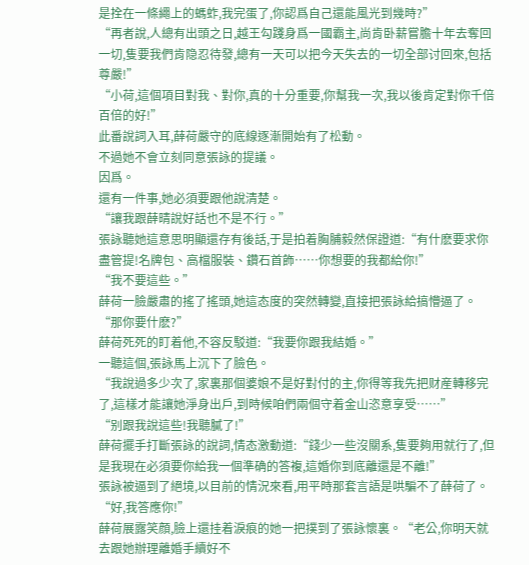是拴在一條繩上的螞蚱,我完蛋了,你認爲自己還能風光到幾時?”
“再者說,人總有出頭之日,越王勾踐身爲一國霸主,尚肯卧薪嘗膽十年去奪回一切,隻要我們肯隐忍待發,總有一天可以把今天失去的一切全部讨回來,包括尊嚴!”
“小荷,這個項目對我、對你,真的十分重要,你幫我一次,我以後肯定對你千倍百倍的好!”
此番說詞入耳,薛荷嚴守的底線逐漸開始有了松動。
不過她不會立刻同意張詠的提議。
因爲。
還有一件事,她必須要跟他說清楚。
“讓我跟薛晴說好話也不是不行。”
張詠聽她這意思明顯還存有後話,于是拍着胸脯毅然保證道:“有什麽要求你盡管提!名牌包、高檔服裝、鑽石首飾……你想要的我都給你!”
“我不要這些。”
薛荷一臉嚴肅的搖了搖頭,她這态度的突然轉變,直接把張詠給搞懵逼了。
“那你要什麽?”
薛荷死死的盯着他,不容反駁道:“我要你跟我結婚。”
一聽這個,張詠馬上沉下了臉色。
“我說過多少次了,家裏那個婆娘不是好對付的主,你得等我先把财産轉移完了,這樣才能讓她淨身出戶,到時候咱們兩個守着金山恣意享受……”
“别跟我說這些!我聽膩了!”
薛荷擺手打斷張詠的說詞,情态激動道:“錢少一些沒關系,隻要夠用就行了,但是我現在必須要你給我一個準确的答複,這婚你到底離還是不離!”
張詠被逼到了絕境,以目前的情況來看,用平時那套言語是哄騙不了薛荷了。
“好,我答應你!”
薛荷展露笑顔,臉上還挂着淚痕的她一把撲到了張詠懷裏。“老公,你明天就去跟她辦理離婚手續好不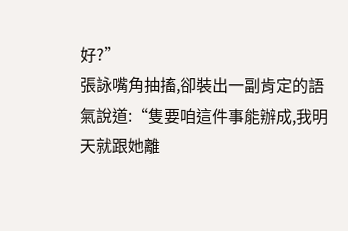好?”
張詠嘴角抽搐,卻裝出一副肯定的語氣說道:“隻要咱這件事能辦成,我明天就跟她離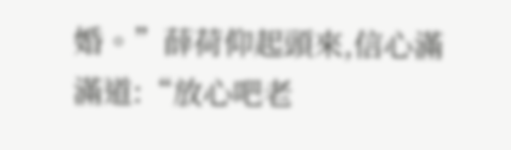婚。”薛荷仰起頭來,信心滿滿道:“放心吧老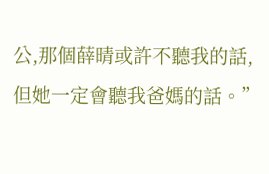公,那個薛晴或許不聽我的話,但她一定會聽我爸媽的話。”